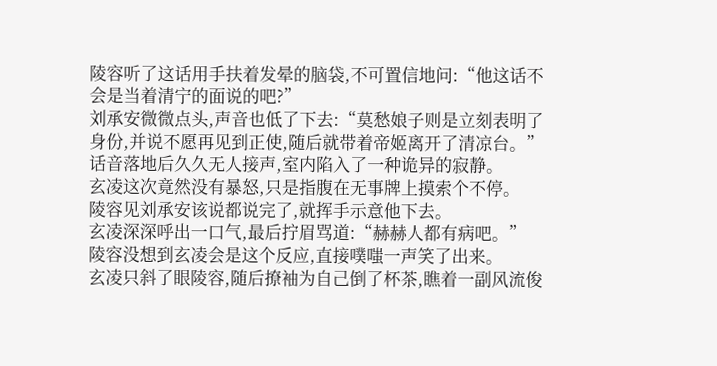陵容听了这话用手扶着发晕的脑袋,不可置信地问:“他这话不会是当着清宁的面说的吧?”
刘承安微微点头,声音也低了下去:“莫愁娘子则是立刻表明了身份,并说不愿再见到正使,随后就带着帝姬离开了清凉台。”
话音落地后久久无人接声,室内陷入了一种诡异的寂静。
玄凌这次竟然没有暴怒,只是指腹在无事牌上摸索个不停。
陵容见刘承安该说都说完了,就挥手示意他下去。
玄凌深深呼出一口气,最后拧眉骂道:“赫赫人都有病吧。”
陵容没想到玄凌会是这个反应,直接噗嗤一声笑了出来。
玄凌只斜了眼陵容,随后撩袖为自己倒了杯茶,瞧着一副风流俊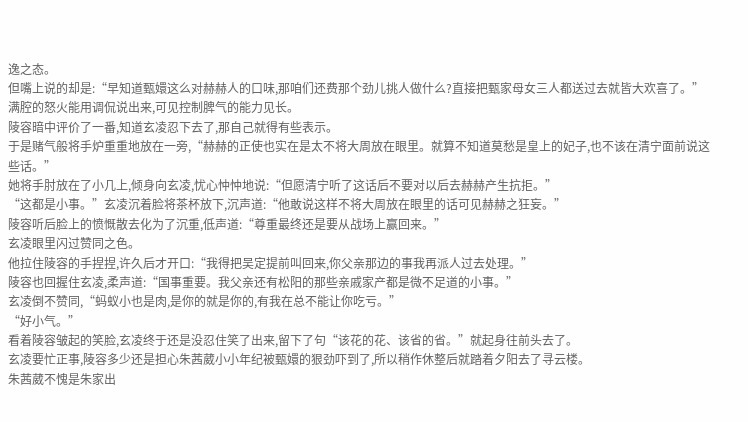逸之态。
但嘴上说的却是:“早知道甄嬛这么对赫赫人的口味,那咱们还费那个劲儿挑人做什么?直接把甄家母女三人都送过去就皆大欢喜了。”
满腔的怒火能用调侃说出来,可见控制脾气的能力见长。
陵容暗中评价了一番,知道玄凌忍下去了,那自己就得有些表示。
于是赌气般将手炉重重地放在一旁,“赫赫的正使也实在是太不将大周放在眼里。就算不知道莫愁是皇上的妃子,也不该在清宁面前说这些话。”
她将手肘放在了小几上,倾身向玄凌,忧心忡忡地说:“但愿清宁听了这话后不要对以后去赫赫产生抗拒。”
“这都是小事。”玄凌沉着脸将茶杯放下,沉声道:“他敢说这样不将大周放在眼里的话可见赫赫之狂妄。”
陵容听后脸上的愤慨散去化为了沉重,低声道:“尊重最终还是要从战场上赢回来。”
玄凌眼里闪过赞同之色。
他拉住陵容的手捏捏,许久后才开口:“我得把吴定提前叫回来,你父亲那边的事我再派人过去处理。”
陵容也回握住玄凌,柔声道:“国事重要。我父亲还有松阳的那些亲戚家产都是微不足道的小事。”
玄凌倒不赞同,“蚂蚁小也是肉,是你的就是你的,有我在总不能让你吃亏。”
“好小气。”
看着陵容皱起的笑脸,玄凌终于还是没忍住笑了出来,留下了句“该花的花、该省的省。”就起身往前头去了。
玄凌要忙正事,陵容多少还是担心朱茜葳小小年纪被甄嬛的狠劲吓到了,所以稍作休整后就踏着夕阳去了寻云楼。
朱茜葳不愧是朱家出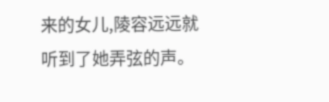来的女儿,陵容远远就听到了她弄弦的声。